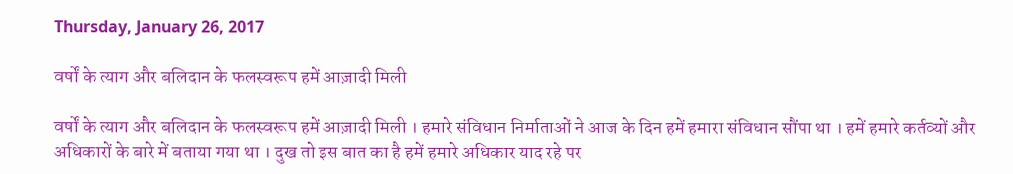Thursday, January 26, 2017

वर्षों के त्याग और बलिदान के फलस्वरूप हमें आज़ादी मिली

वर्षों के त्याग और बलिदान के फलस्वरूप हमें आज़ादी मिली । हमारे संविधान निर्माताओं ने आज के दिन हमें हमारा संविधान सौंपा था । हमें हमारे कर्तव्यों और अधिकारों के बारे में बताया गया था । दुख तो इस बात का है हमें हमारे अधिकार याद रहे पर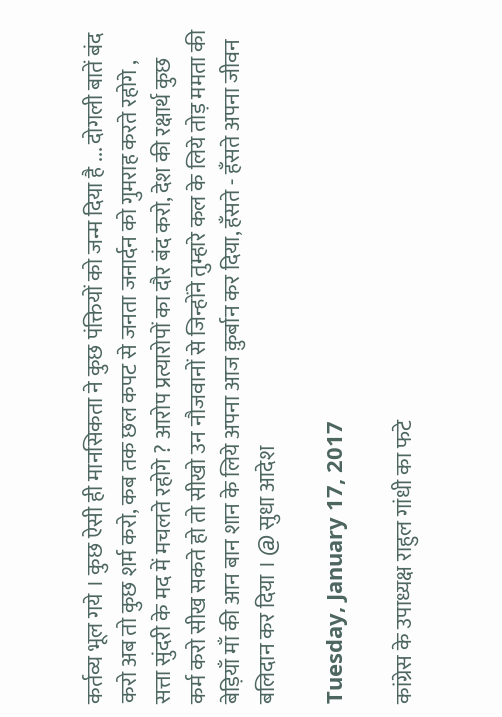कर्तव्य भूल गये । कुछ ऐसी ही मानसिकता ने कुछ पंक्तियों को जन्म दिया है ... दोगली बातें बंद करो अब तो कुछ शर्म करो, कब तक छल कपट से जनता जनार्दन को गुमराह करते रहोगे , सत्ता सुंदरी के मद में मचलते रहोगे ? आरोप प्रत्यारोपों का दौर बंद करो, देश की रक्षार्थ कुछ कर्म करो सीख सकते हो तो सीखो उन नौजवानों से जिन्होंने तुम्हारे कल के लिये तोड़ ममता की बेड़ियाँ माँ की आन बान शान के लिये अपना आज क़ुर्बान कर दिया, हँसते - हँसते अपना जीवन बलिदान कर दिया । @ सुधा आदेश

Tuesday, January 17, 2017

कांग्रेस के उपाध्यक्ष राहुल गांधी का फटे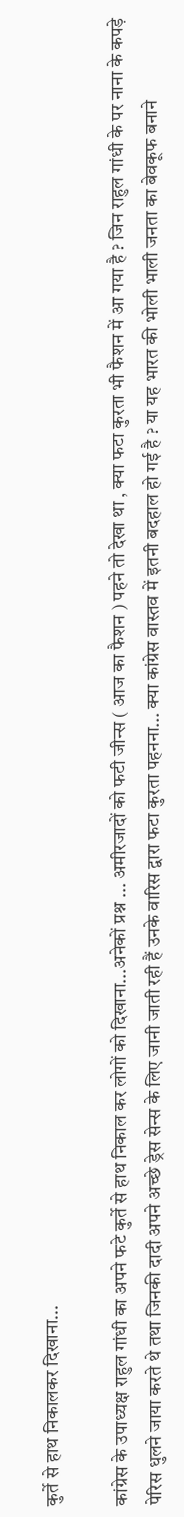कुर्ते से हाथ निकालकर दिखाना...

कांग्रेस के उपाध्यक्ष राहुल गांधी का अपने फटे कुर्ते से हाथ निकाल कर लोगों को दिखाना...अनेकों प्रश्न ... अमीरजादों को फटी जीन्स ( आज का फैशन ) पहने तो देखा था , क्या फटा कुरता भी फैशन में आ गया है ? जिन राहुल गांधी के पर नाना के कपड़े पेरिस धुलने जाया करते थे तथा जिनकी दादी अपने अच्छे ड्रेस सेन्स के लिए जानी जाती रही हैं उनके वारिस द्वारा फटा कुरता पहनना... क्या कांग्रेस वास्तव में इतनी बदहाल हो गई है ? या यह भारत की भोली भाली जनता का बेवकूफ बनाने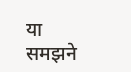या समझने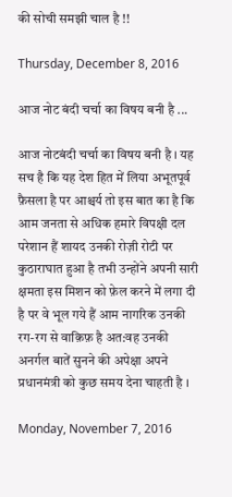की सोची समझी चाल है !!

Thursday, December 8, 2016

आज नोट बंदी चर्चा का विषय बनी है ...

आज नोटबंदी चर्चा का विषय बनी है । यह सच है कि यह देश हित में लिया अभूतपूर्व फ़ैसला है पर आश्चर्य तो इस बात का है कि आम जनता से अधिक हमारे विपक्षी दल परेशान हैं शायद उनकी रोज़ी रोटी पर कुठाराघात हुआ है तभी उन्होंने अपनी सारी क्षमता इस मिशन को फ़ेल करने में लगा दी है पर वे भूल गये हैं आम नागरिक उनकी रग-रग से वाक़िफ़ है अत:वह उनकी अनर्गल बातें सुनने की अपेक्षा अपने प्रधानमंत्री को कुछ समय देना चाहती है ।

Monday, November 7, 2016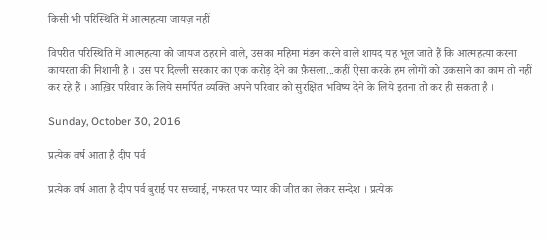किसी भी परिस्थिति में आत्महत्या जायज़ नहीं

विपरीत परिस्थिति में आत्महत्या को जायज ठहराने वाले, उसका महिमा मंडन करने वाले शायद यह भूल जाते हैं कि आत्महत्या करना कायरता की निशानी है । उस पर दिल्ली सरकार का एक करोड़ देने का फ़ैसला...कहीं ऐसा करके हम लोगों को उकसाने का काम तो नहीं कर रहे हैं । आख़िर परिवार के लिये समर्पित व्यक्ति अपने परिवार को सुरक्षित भविष्य देने के लिये इतना तो कर ही सकता है ।

Sunday, October 30, 2016

प्रत्येक वर्ष आता है दीप पर्व

प्रत्येक वर्ष आता है दीप पर्व बुराई पर सच्चाई, नफरत पर प्यार की जीत का लेकर सन्देश । प्रत्येक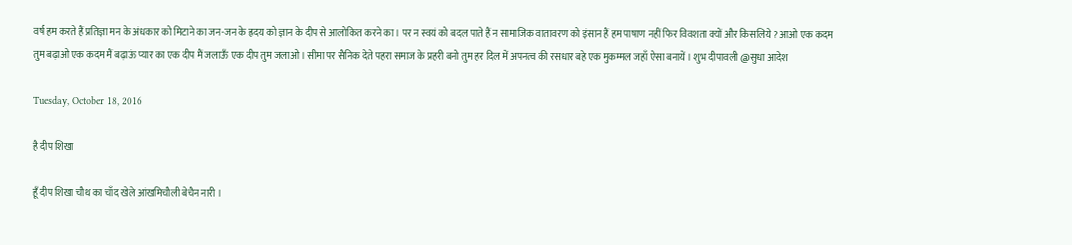वर्ष हम करते हैं प्रतिज्ञा मन के अंधकार को मिटाने का जन-जन के ह्रदय को ज्ञान के दीप से आलोकित करने का । पर न स्वयं को बदल पाते हैं न सामाजिक वातावरण को इंसान हैं हम पाषाण नहीं फिर विवशता क्यों और किसलिये ? आओ एक कदम तुम बढ़ाओ एक कदम मैं बढ़ाऊं प्यार का एक दीप मैं जलाऊँ एक दीप तुम जलाओ । सीमा पर सैनिक देते पहरा समाज के प्रहरी बनो तुम हर दिल में अपनत्व की रसधार बहे एक मुकम्मल जहाँ ऐसा बनायें । शुभ दीपावली @सुधा आदेश

Tuesday, October 18, 2016

है दीप शिखा

हूँ दीप शिखा चौथ का चाँद खेले आंखमिचौली बेचैन नारी ।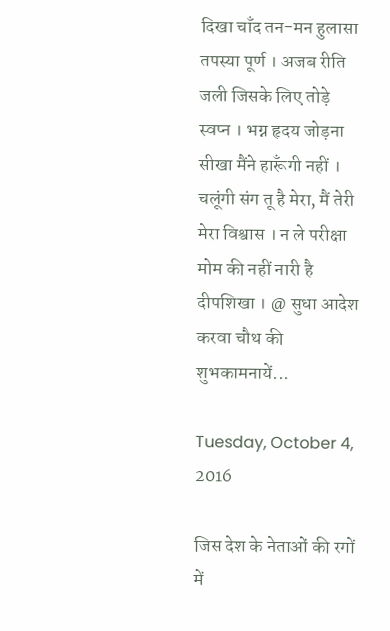दिखा चाँद तन-मन हुलासा तपस्या पूर्ण । अजब रीति जली जिसके लिए तोड़े स्वप्न । भग्न हृदय जोड़ना सीखा मैंने हारूँगी नहीं । चलूंगी संग तू है मेरा, मैं तेरी मेरा विश्वास । न ले परीक्षा मोम की नहीं नारी है दीपशिखा । @ सुधा आदेश करवा चौथ की शुभकामनायें...

Tuesday, October 4, 2016

जिस देश के नेताओं की रगों में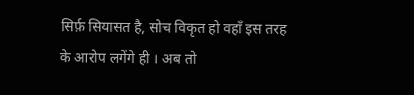सिर्फ़ सियासत है, सोच विकृत हो वहाँ इस तरह के आरोप लगेंगे ही । अब तो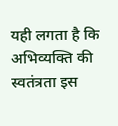यही लगता है कि अभिव्यक्ति की स्वतंत्रता इस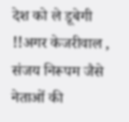देश को ले डूबेगी !!अगर केजरीवाल , संजय निरूपम जैसे नेताओं की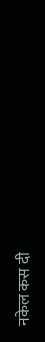नकेल कस दी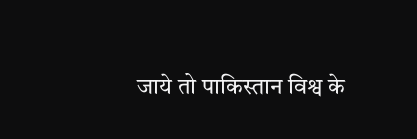जाये तो पाकिस्तान विश्व के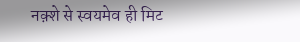नक़्शे से स्वयमेव ही मिट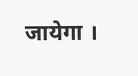जायेगा ।